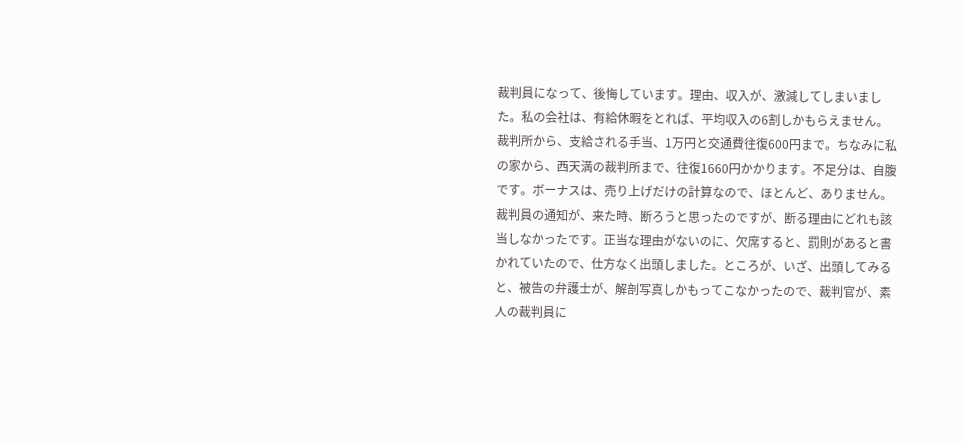裁判員になって、後悔しています。理由、収入が、激減してしまいました。私の会社は、有給休暇をとれば、平均収入の6割しかもらえません。裁判所から、支給される手当、1万円と交通費往復600円まで。ちなみに私の家から、西天満の裁判所まで、往復1660円かかります。不足分は、自腹です。ボーナスは、売り上げだけの計算なので、ほとんど、ありません。裁判員の通知が、来た時、断ろうと思ったのですが、断る理由にどれも該当しなかったです。正当な理由がないのに、欠席すると、罰則があると書かれていたので、仕方なく出頭しました。ところが、いざ、出頭してみると、被告の弁護士が、解剖写真しかもってこなかったので、裁判官が、素人の裁判員に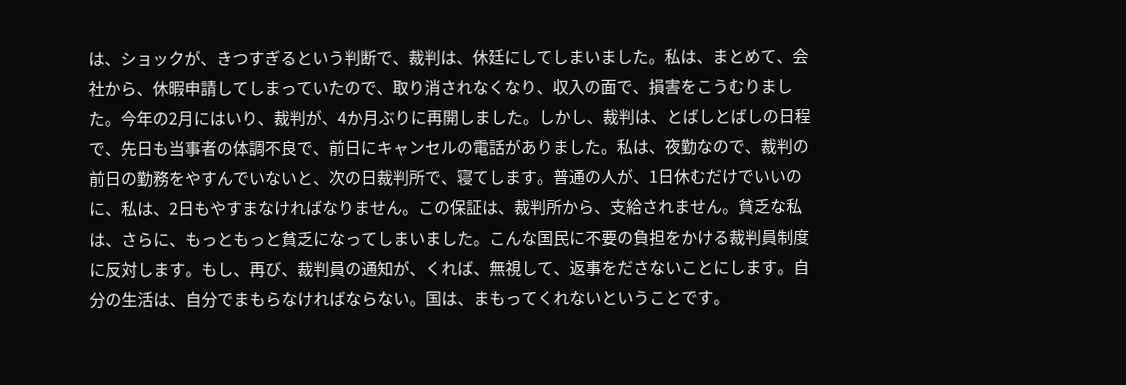は、ショックが、きつすぎるという判断で、裁判は、休廷にしてしまいました。私は、まとめて、会社から、休暇申請してしまっていたので、取り消されなくなり、収入の面で、損害をこうむりました。今年の2月にはいり、裁判が、4か月ぶりに再開しました。しかし、裁判は、とばしとばしの日程で、先日も当事者の体調不良で、前日にキャンセルの電話がありました。私は、夜勤なので、裁判の前日の勤務をやすんでいないと、次の日裁判所で、寝てします。普通の人が、1日休むだけでいいのに、私は、2日もやすまなければなりません。この保証は、裁判所から、支給されません。貧乏な私は、さらに、もっともっと貧乏になってしまいました。こんな国民に不要の負担をかける裁判員制度に反対します。もし、再び、裁判員の通知が、くれば、無視して、返事をださないことにします。自分の生活は、自分でまもらなければならない。国は、まもってくれないということです。